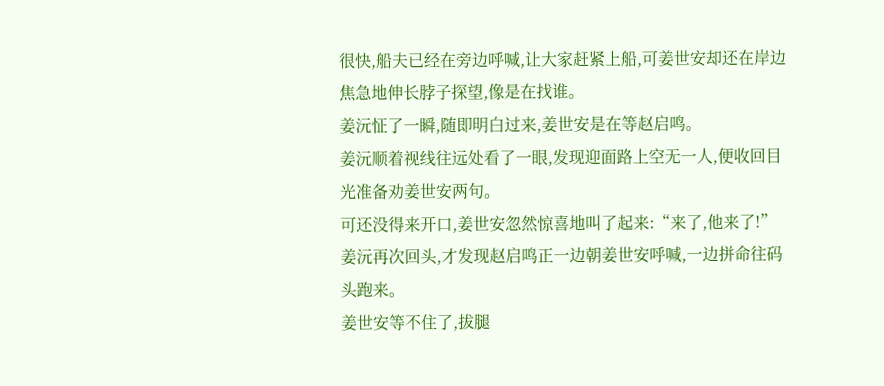很快,船夫已经在旁边呼喊,让大家赶紧上船,可姜世安却还在岸边焦急地伸长脖子探望,像是在找谁。
姜沅怔了一瞬,随即明白过来,姜世安是在等赵启鸣。
姜沅顺着视线往远处看了一眼,发现迎面路上空无一人,便收回目光准备劝姜世安两句。
可还没得来开口,姜世安忽然惊喜地叫了起来:“来了,他来了!”
姜沅再次回头,才发现赵启鸣正一边朝姜世安呼喊,一边拼命往码头跑来。
姜世安等不住了,拔腿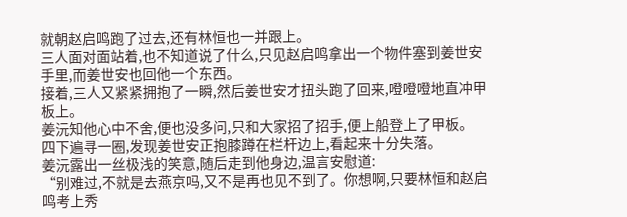就朝赵启鸣跑了过去,还有林恒也一并跟上。
三人面对面站着,也不知道说了什么,只见赵启鸣拿出一个物件塞到姜世安手里,而姜世安也回他一个东西。
接着,三人又紧紧拥抱了一瞬,然后姜世安才扭头跑了回来,噔噔噔地直冲甲板上。
姜沅知他心中不舍,便也没多问,只和大家招了招手,便上船登上了甲板。
四下遍寻一圈,发现姜世安正抱膝蹲在栏杆边上,看起来十分失落。
姜沅露出一丝极浅的笑意,随后走到他身边,温言安慰道:
“别难过,不就是去燕京吗,又不是再也见不到了。你想啊,只要林恒和赵启鸣考上秀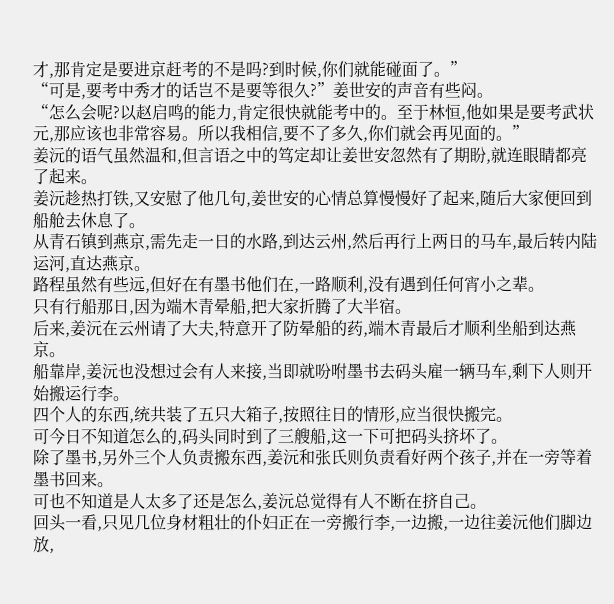才,那肯定是要进京赶考的不是吗?到时候,你们就能碰面了。”
“可是,要考中秀才的话岂不是要等很久?”姜世安的声音有些闷。
“怎么会呢?以赵启鸣的能力,肯定很快就能考中的。至于林恒,他如果是要考武状元,那应该也非常容易。所以我相信,要不了多久,你们就会再见面的。”
姜沅的语气虽然温和,但言语之中的笃定却让姜世安忽然有了期盼,就连眼睛都亮了起来。
姜沅趁热打铁,又安慰了他几句,姜世安的心情总算慢慢好了起来,随后大家便回到船舱去休息了。
从青石镇到燕京,需先走一日的水路,到达云州,然后再行上两日的马车,最后转内陆运河,直达燕京。
路程虽然有些远,但好在有墨书他们在,一路顺利,没有遇到任何宵小之辈。
只有行船那日,因为端木青晕船,把大家折腾了大半宿。
后来,姜沅在云州请了大夫,特意开了防晕船的药,端木青最后才顺利坐船到达燕京。
船靠岸,姜沅也没想过会有人来接,当即就吩咐墨书去码头雇一辆马车,剩下人则开始搬运行李。
四个人的东西,统共装了五只大箱子,按照往日的情形,应当很快搬完。
可今日不知道怎么的,码头同时到了三艘船,这一下可把码头挤坏了。
除了墨书,另外三个人负责搬东西,姜沅和张氏则负责看好两个孩子,并在一旁等着墨书回来。
可也不知道是人太多了还是怎么,姜沅总觉得有人不断在挤自己。
回头一看,只见几位身材粗壮的仆妇正在一旁搬行李,一边搬,一边往姜沅他们脚边放,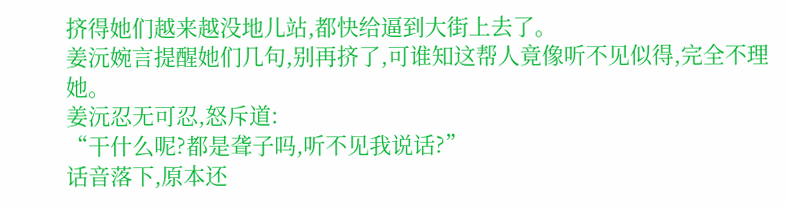挤得她们越来越没地儿站,都快给逼到大街上去了。
姜沅婉言提醒她们几句,别再挤了,可谁知这帮人竟像听不见似得,完全不理她。
姜沅忍无可忍,怒斥道:
“干什么呢?都是聋子吗,听不见我说话?”
话音落下,原本还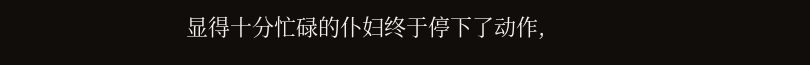显得十分忙碌的仆妇终于停下了动作,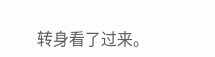转身看了过来。